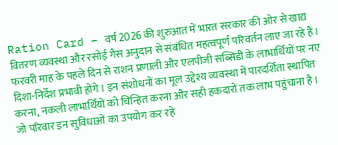Ration Card – वर्ष 2026 की शुरुआत में भारत सरकार की ओर से खाद्य वितरण व्यवस्था और रसोई गैस अनुदान से संबंधित महत्वपूर्ण परिवर्तन लाए जा रहे हैं। फरवरी माह के पहले दिन से राशन प्रणाली और एलपीजी सब्सिडी के लाभार्थियों पर नए दिशा-निर्देश प्रभावी होंगे। इन संशोधनों का मूल उद्देश्य व्यवस्था में पारदर्शिता स्थापित करना, नकली लाभार्थियों को चिन्हित करना और सही हकदारों तक लाभ पहुंचाना है। जो परिवार इन सुविधाओं का उपयोग कर रहे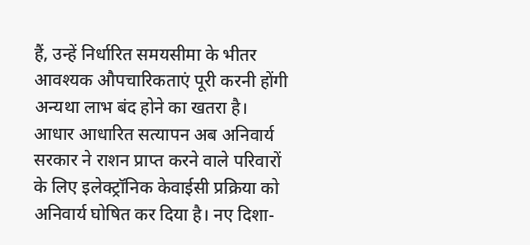हैं, उन्हें निर्धारित समयसीमा के भीतर आवश्यक औपचारिकताएं पूरी करनी होंगी अन्यथा लाभ बंद होने का खतरा है।
आधार आधारित सत्यापन अब अनिवार्य
सरकार ने राशन प्राप्त करने वाले परिवारों के लिए इलेक्ट्रॉनिक केवाईसी प्रक्रिया को अनिवार्य घोषित कर दिया है। नए दिशा-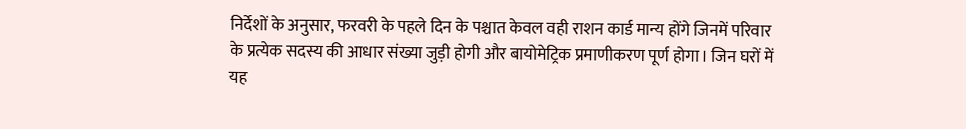निर्देशों के अनुसार, फरवरी के पहले दिन के पश्चात केवल वही राशन कार्ड मान्य होंगे जिनमें परिवार के प्रत्येक सदस्य की आधार संख्या जुड़ी होगी और बायोमेट्रिक प्रमाणीकरण पूर्ण होगा। जिन घरों में यह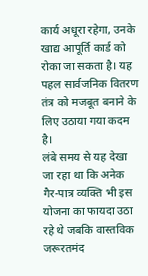कार्य अधूरा रहेगा, उनके खाद्य आपूर्ति कार्ड को रोका जा सकता है। यह पहल सार्वजनिक वितरण तंत्र को मजबूत बनाने के लिए उठाया गया कदम है।
लंबे समय से यह देखा जा रहा था कि अनेक गैर-पात्र व्यक्ति भी इस योजना का फायदा उठा रहे थे जबकि वास्तविक जरूरतमंद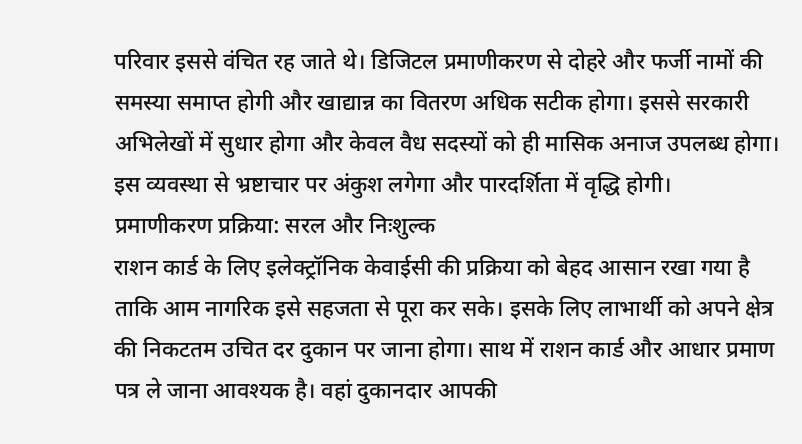परिवार इससे वंचित रह जाते थे। डिजिटल प्रमाणीकरण से दोहरे और फर्जी नामों की समस्या समाप्त होगी और खाद्यान्न का वितरण अधिक सटीक होगा। इससे सरकारी अभिलेखों में सुधार होगा और केवल वैध सदस्यों को ही मासिक अनाज उपलब्ध होगा। इस व्यवस्था से भ्रष्टाचार पर अंकुश लगेगा और पारदर्शिता में वृद्धि होगी।
प्रमाणीकरण प्रक्रिया: सरल और निःशुल्क
राशन कार्ड के लिए इलेक्ट्रॉनिक केवाईसी की प्रक्रिया को बेहद आसान रखा गया है ताकि आम नागरिक इसे सहजता से पूरा कर सके। इसके लिए लाभार्थी को अपने क्षेत्र की निकटतम उचित दर दुकान पर जाना होगा। साथ में राशन कार्ड और आधार प्रमाण पत्र ले जाना आवश्यक है। वहां दुकानदार आपकी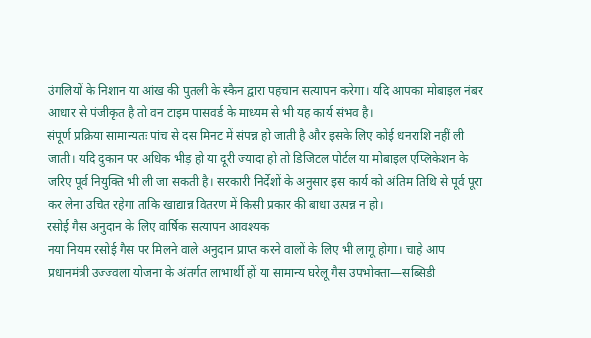उंगलियों के निशान या आंख की पुतली के स्कैन द्वारा पहचान सत्यापन करेगा। यदि आपका मोबाइल नंबर आधार से पंजीकृत है तो वन टाइम पासवर्ड के माध्यम से भी यह कार्य संभव है।
संपूर्ण प्रक्रिया सामान्यतः पांच से दस मिनट में संपन्न हो जाती है और इसके लिए कोई धनराशि नहीं ली जाती। यदि दुकान पर अधिक भीड़ हो या दूरी ज्यादा हो तो डिजिटल पोर्टल या मोबाइल एप्लिकेशन के जरिए पूर्व नियुक्ति भी ली जा सकती है। सरकारी निर्देशों के अनुसार इस कार्य को अंतिम तिथि से पूर्व पूरा कर लेना उचित रहेगा ताकि खाद्यान्न वितरण में किसी प्रकार की बाधा उत्पन्न न हो।
रसोई गैस अनुदान के लिए वार्षिक सत्यापन आवश्यक
नया नियम रसोई गैस पर मिलने वाले अनुदान प्राप्त करने वालों के लिए भी लागू होगा। चाहे आप प्रधानमंत्री उज्ज्वला योजना के अंतर्गत लाभार्थी हों या सामान्य घरेलू गैस उपभोक्ता—सब्सिडी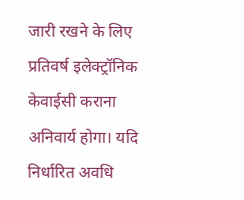जारी रखने के लिए प्रतिवर्ष इलेक्ट्रॉनिक केवाईसी कराना अनिवार्य होगा। यदि निर्धारित अवधि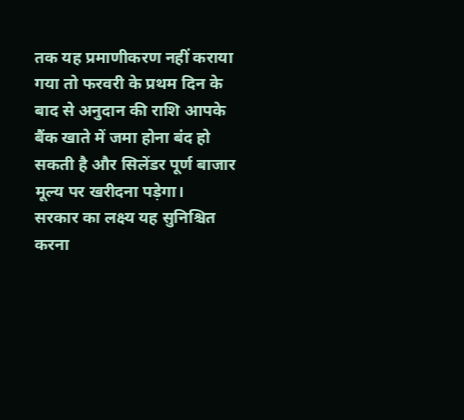तक यह प्रमाणीकरण नहीं कराया गया तो फरवरी के प्रथम दिन के बाद से अनुदान की राशि आपके बैंक खाते में जमा होना बंद हो सकती है और सिलेंडर पूर्ण बाजार मूल्य पर खरीदना पड़ेगा।
सरकार का लक्ष्य यह सुनिश्चित करना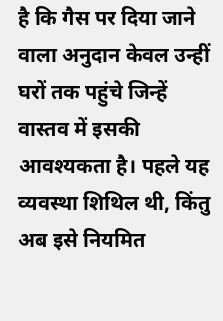है कि गैस पर दिया जाने वाला अनुदान केवल उन्हीं घरों तक पहुंचे जिन्हें वास्तव में इसकी आवश्यकता है। पहले यह व्यवस्था शिथिल थी, किंतु अब इसे नियमित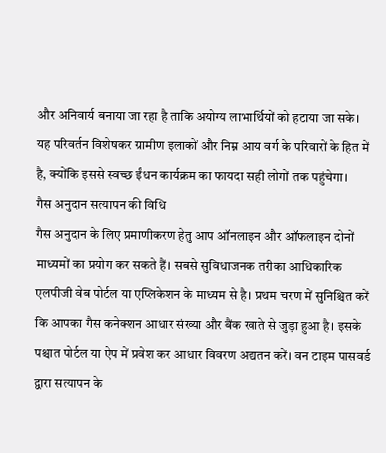और अनिवार्य बनाया जा रहा है ताकि अयोग्य लाभार्थियों को हटाया जा सके। यह परिवर्तन विशेषकर ग्रामीण इलाकों और निम्न आय वर्ग के परिवारों के हित में है, क्योंकि इससे स्वच्छ ईंधन कार्यक्रम का फायदा सही लोगों तक पहुंचेगा।
गैस अनुदान सत्यापन की विधि
गैस अनुदान के लिए प्रमाणीकरण हेतु आप ऑनलाइन और ऑफलाइन दोनों माध्यमों का प्रयोग कर सकते हैं। सबसे सुविधाजनक तरीका आधिकारिक एलपीजी वेब पोर्टल या एप्लिकेशन के माध्यम से है। प्रथम चरण में सुनिश्चित करें कि आपका गैस कनेक्शन आधार संख्या और बैंक खाते से जुड़ा हुआ है। इसके पश्चात पोर्टल या ऐप में प्रवेश कर आधार विवरण अद्यतन करें। वन टाइम पासवर्ड द्वारा सत्यापन के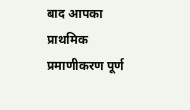बाद आपका प्राथमिक प्रमाणीकरण पूर्ण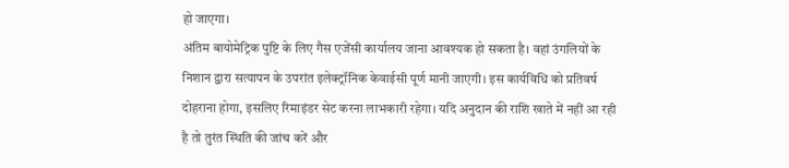हो जाएगा।
अंतिम बायोमेट्रिक पुष्टि के लिए गैस एजेंसी कार्यालय जाना आवश्यक हो सकता है। वहां उंगलियों के निशान द्वारा सत्यापन के उपरांत इलेक्ट्रॉनिक केवाईसी पूर्ण मानी जाएगी। इस कार्यविधि को प्रतिवर्ष दोहराना होगा, इसलिए रिमाइंडर सेट करना लाभकारी रहेगा। यदि अनुदान की राशि खाते में नहीं आ रही है तो तुरंत स्थिति की जांच करें और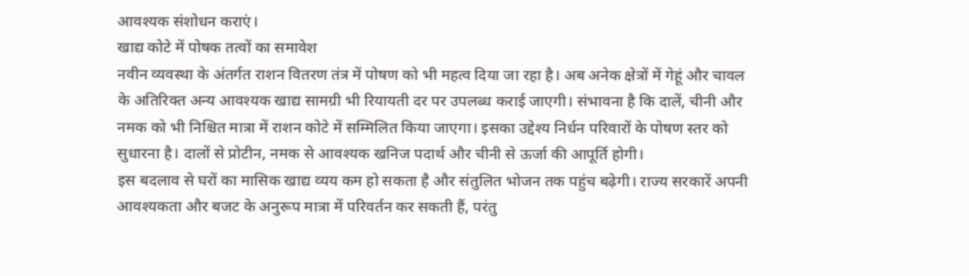आवश्यक संशोधन कराएं।
खाद्य कोटे में पोषक तत्वों का समावेश
नवीन व्यवस्था के अंतर्गत राशन वितरण तंत्र में पोषण को भी महत्व दिया जा रहा है। अब अनेक क्षेत्रों में गेहूं और चावल के अतिरिक्त अन्य आवश्यक खाद्य सामग्री भी रियायती दर पर उपलब्ध कराई जाएगी। संभावना है कि दालें, चीनी और नमक को भी निश्चित मात्रा में राशन कोटे में सम्मिलित किया जाएगा। इसका उद्देश्य निर्धन परिवारों के पोषण स्तर को सुधारना है। दालों से प्रोटीन, नमक से आवश्यक खनिज पदार्थ और चीनी से ऊर्जा की आपूर्ति होगी।
इस बदलाव से घरों का मासिक खाद्य व्यय कम हो सकता है और संतुलित भोजन तक पहुंच बढ़ेगी। राज्य सरकारें अपनी आवश्यकता और बजट के अनुरूप मात्रा में परिवर्तन कर सकती हैं, परंतु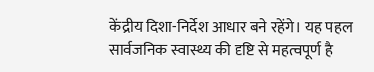केंद्रीय दिशा-निर्देश आधार बने रहेंगे। यह पहल सार्वजनिक स्वास्थ्य की दृष्टि से महत्वपूर्ण है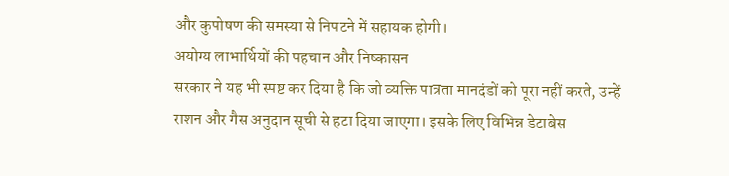और कुपोषण की समस्या से निपटने में सहायक होगी।
अयोग्य लाभार्थियों की पहचान और निष्कासन
सरकार ने यह भी स्पष्ट कर दिया है कि जो व्यक्ति पात्रता मानदंडों को पूरा नहीं करते, उन्हें राशन और गैस अनुदान सूची से हटा दिया जाएगा। इसके लिए विभिन्न डेटाबेस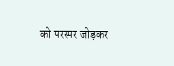को परस्पर जोड़कर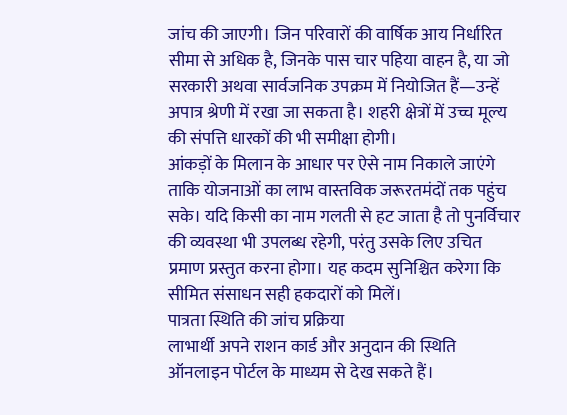जांच की जाएगी। जिन परिवारों की वार्षिक आय निर्धारित सीमा से अधिक है, जिनके पास चार पहिया वाहन है, या जो सरकारी अथवा सार्वजनिक उपक्रम में नियोजित हैं—उन्हें अपात्र श्रेणी में रखा जा सकता है। शहरी क्षेत्रों में उच्च मूल्य की संपत्ति धारकों की भी समीक्षा होगी।
आंकड़ों के मिलान के आधार पर ऐसे नाम निकाले जाएंगे ताकि योजनाओं का लाभ वास्तविक जरूरतमंदों तक पहुंच सके। यदि किसी का नाम गलती से हट जाता है तो पुनर्विचार की व्यवस्था भी उपलब्ध रहेगी, परंतु उसके लिए उचित प्रमाण प्रस्तुत करना होगा। यह कदम सुनिश्चित करेगा कि सीमित संसाधन सही हकदारों को मिलें।
पात्रता स्थिति की जांच प्रक्रिया
लाभार्थी अपने राशन कार्ड और अनुदान की स्थिति ऑनलाइन पोर्टल के माध्यम से देख सकते हैं।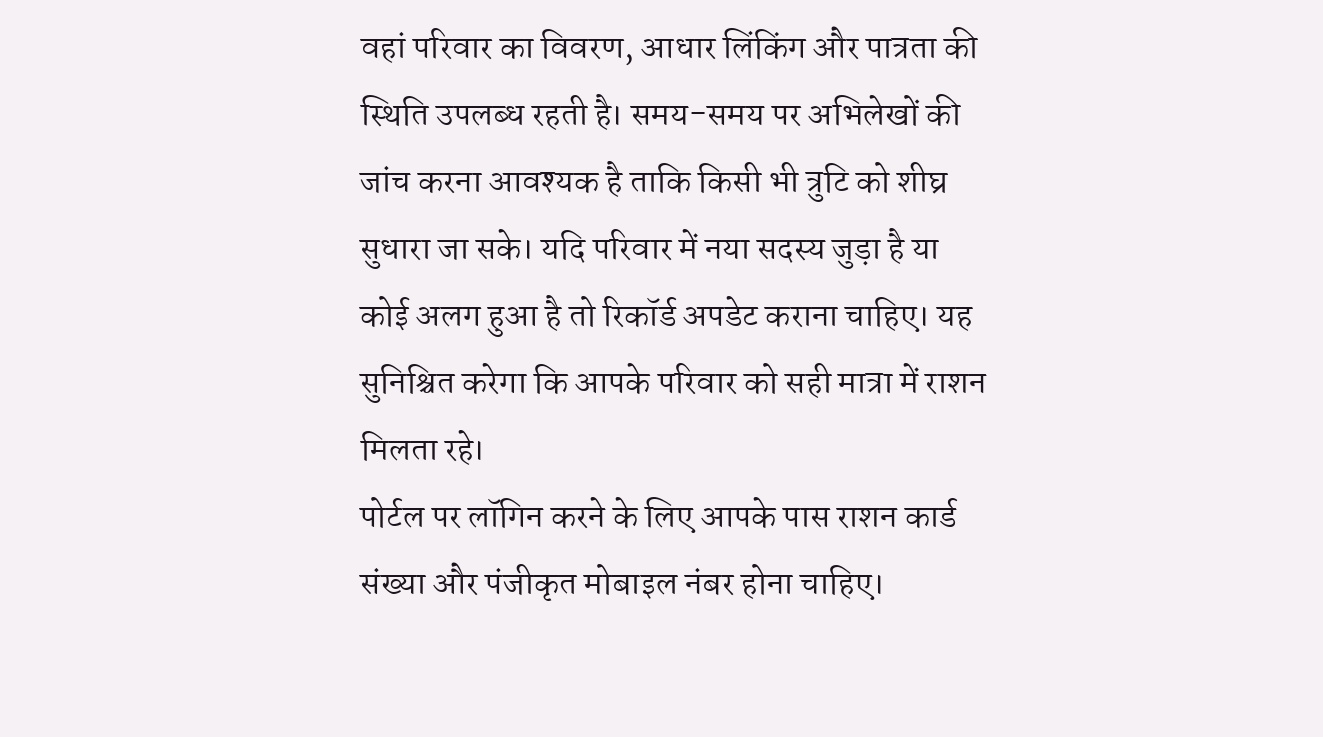वहां परिवार का विवरण, आधार लिंकिंग और पात्रता की स्थिति उपलब्ध रहती है। समय-समय पर अभिलेखों की जांच करना आवश्यक है ताकि किसी भी त्रुटि को शीघ्र सुधारा जा सके। यदि परिवार में नया सदस्य जुड़ा है या कोई अलग हुआ है तो रिकॉर्ड अपडेट कराना चाहिए। यह सुनिश्चित करेगा कि आपके परिवार को सही मात्रा में राशन मिलता रहे।
पोर्टल पर लॉगिन करने के लिए आपके पास राशन कार्ड संख्या और पंजीकृत मोबाइल नंबर होना चाहिए।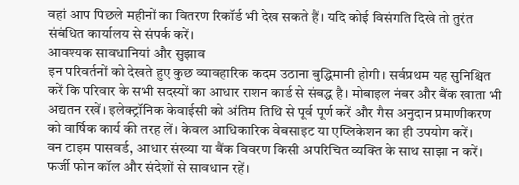वहां आप पिछले महीनों का वितरण रिकॉर्ड भी देख सकते हैं। यदि कोई विसंगति दिखे तो तुरंत संबंधित कार्यालय से संपर्क करें।
आवश्यक सावधानियां और सुझाव
इन परिवर्तनों को देखते हुए कुछ व्यावहारिक कदम उठाना बुद्धिमानी होगी। सर्वप्रथम यह सुनिश्चित करें कि परिवार के सभी सदस्यों का आधार राशन कार्ड से संबद्ध है। मोबाइल नंबर और बैंक खाता भी अद्यतन रखें। इलेक्ट्रॉनिक केवाईसी को अंतिम तिथि से पूर्व पूर्ण करें और गैस अनुदान प्रमाणीकरण को वार्षिक कार्य की तरह लें। केवल आधिकारिक वेबसाइट या एप्लिकेशन का ही उपयोग करें।
वन टाइम पासवर्ड, आधार संख्या या बैंक विवरण किसी अपरिचित व्यक्ति के साथ साझा न करें। फर्जी फोन कॉल और संदेशों से सावधान रहें।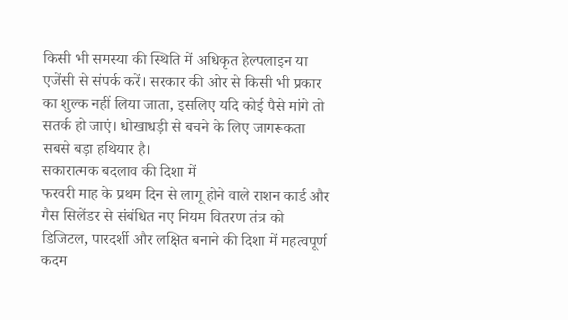किसी भी समस्या की स्थिति में अधिकृत हेल्पलाइन या एजेंसी से संपर्क करें। सरकार की ओर से किसी भी प्रकार का शुल्क नहीं लिया जाता, इसलिए यदि कोई पैसे मांगे तो सतर्क हो जाएं। धोखाधड़ी से बचने के लिए जागरूकता सबसे बड़ा हथियार है।
सकारात्मक बदलाव की दिशा में
फरवरी माह के प्रथम दिन से लागू होने वाले राशन कार्ड और गैस सिलेंडर से संबंधित नए नियम वितरण तंत्र को डिजिटल, पारदर्शी और लक्षित बनाने की दिशा में महत्वपूर्ण कदम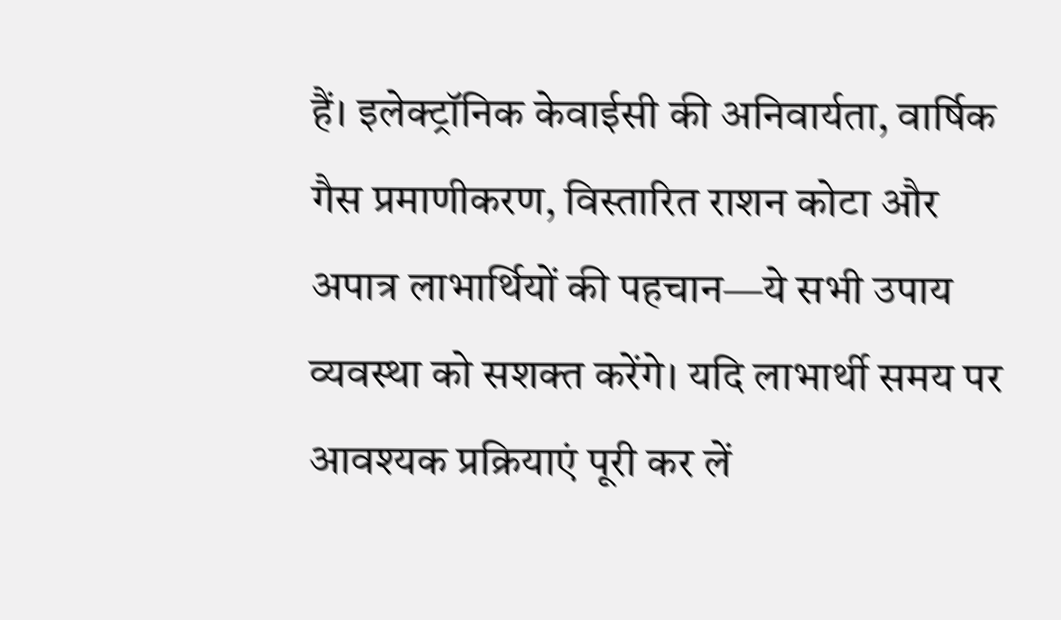हैं। इलेक्ट्रॉनिक केवाईसी की अनिवार्यता, वार्षिक गैस प्रमाणीकरण, विस्तारित राशन कोटा और अपात्र लाभार्थियों की पहचान—ये सभी उपाय व्यवस्था को सशक्त करेंगे। यदि लाभार्थी समय पर आवश्यक प्रक्रियाएं पूरी कर लें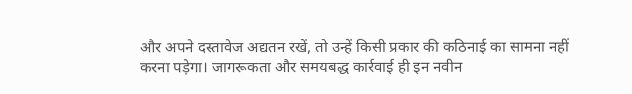और अपने दस्तावेज अद्यतन रखें, तो उन्हें किसी प्रकार की कठिनाई का सामना नहीं करना पड़ेगा। जागरूकता और समयबद्ध कार्रवाई ही इन नवीन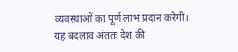व्यवस्थाओं का पूर्ण लाभ प्रदान करेगी। यह बदलाव अंततः देश की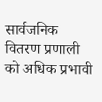सार्वजनिक वितरण प्रणाली को अधिक प्रभावी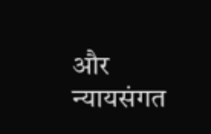और न्यायसंगत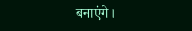बनाएंगे।